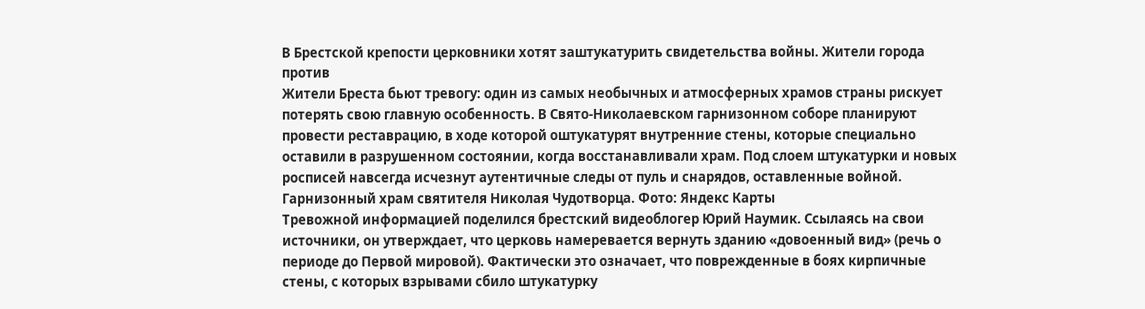В Брестской крепости церковники хотят заштукатурить свидетельства войны. Жители города против
Жители Бреста бьют тревогу: один из самых необычных и атмосферных храмов страны рискует потерять свою главную особенность. В Свято-Николаевском гарнизонном соборе планируют провести реставрацию, в ходе которой оштукатурят внутренние стены, которые специально оставили в разрушенном состоянии, когда восстанавливали храм. Под слоем штукатурки и новых росписей навсегда исчезнут аутентичные следы от пуль и снарядов, оставленные войной.
Гарнизонный храм святителя Николая Чудотворца. Фото: Яндекс Карты
Тревожной информацией поделился брестский видеоблогер Юрий Наумик. Ссылаясь на свои источники, он утверждает, что церковь намеревается вернуть зданию «довоенный вид» (речь о периоде до Первой мировой). Фактически это означает, что поврежденные в боях кирпичные стены, с которых взрывами сбило штукатурку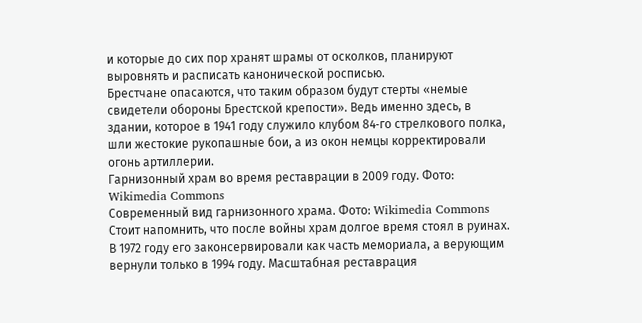и которые до сих пор хранят шрамы от осколков, планируют выровнять и расписать канонической росписью.
Брестчане опасаются, что таким образом будут стерты «немые свидетели обороны Брестской крепости». Ведь именно здесь, в здании, которое в 1941 году служило клубом 84‑го стрелкового полка, шли жестокие рукопашные бои, а из окон немцы корректировали огонь артиллерии.
Гарнизонный храм во время реставрации в 2009 году. Фото: Wikimedia Commons
Современный вид гарнизонного храма. Фото: Wikimedia Commons
Стоит напомнить, что после войны храм долгое время стоял в руинах. В 1972 году его законсервировали как часть мемориала, а верующим вернули только в 1994 году. Масштабная реставрация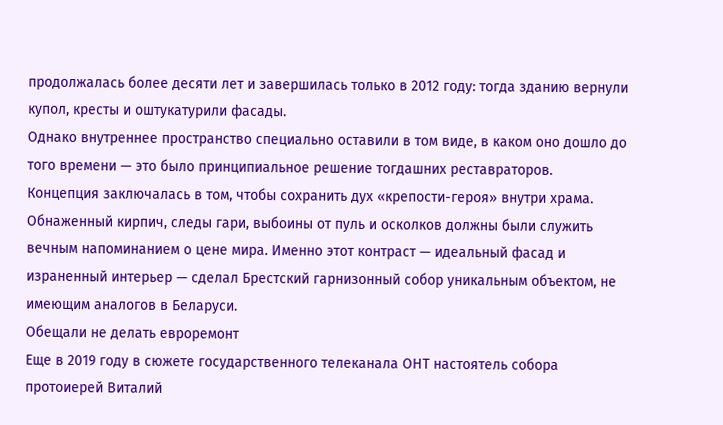продолжалась более десяти лет и завершилась только в 2012 году: тогда зданию вернули купол, кресты и оштукатурили фасады.
Однако внутреннее пространство специально оставили в том виде, в каком оно дошло до того времени — это было принципиальное решение тогдашних реставраторов.
Концепция заключалась в том, чтобы сохранить дух «крепости-героя» внутри храма. Обнаженный кирпич, следы гари, выбоины от пуль и осколков должны были служить вечным напоминанием о цене мира. Именно этот контраст — идеальный фасад и израненный интерьер — сделал Брестский гарнизонный собор уникальным объектом, не имеющим аналогов в Беларуси.
Обещали не делать евроремонт
Еще в 2019 году в сюжете государственного телеканала ОНТ настоятель собора протоиерей Виталий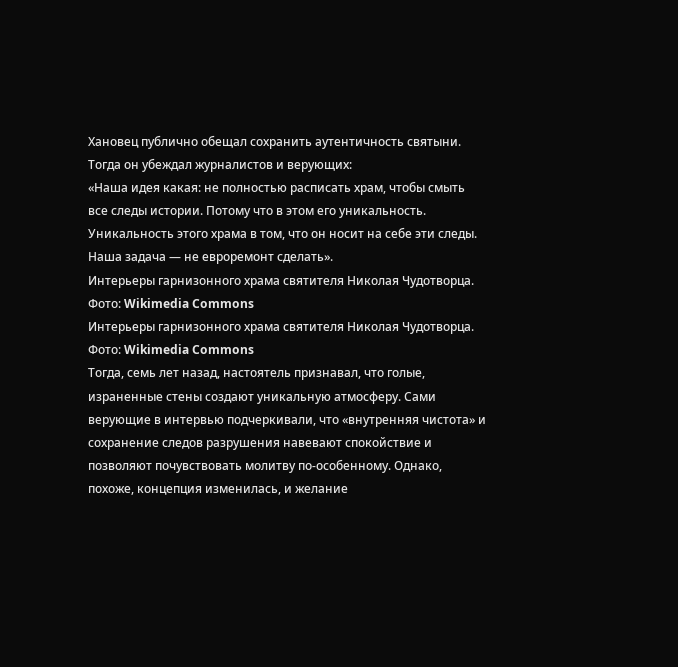Хановец публично обещал сохранить аутентичность святыни. Тогда он убеждал журналистов и верующих:
«Наша идея какая: не полностью расписать храм, чтобы смыть все следы истории. Потому что в этом его уникальность. Уникальность этого храма в том, что он носит на себе эти следы. Наша задача — не евроремонт сделать».
Интерьеры гарнизонного храма святителя Николая Чудотворца. Фото: Wikimedia Commons
Интерьеры гарнизонного храма святителя Николая Чудотворца. Фото: Wikimedia Commons
Тогда, семь лет назад, настоятель признавал, что голые, израненные стены создают уникальную атмосферу. Сами верующие в интервью подчеркивали, что «внутренняя чистота» и сохранение следов разрушения навевают спокойствие и позволяют почувствовать молитву по-особенному. Однако, похоже, концепция изменилась, и желание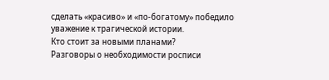сделать «красиво» и «по-богатому» победило уважение к трагической истории.
Кто стоит за новыми планами?
Разговоры о необходимости росписи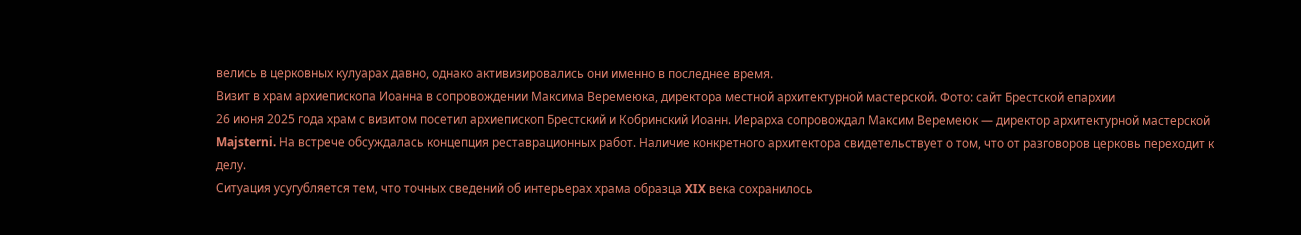велись в церковных кулуарах давно, однако активизировались они именно в последнее время.
Визит в храм архиепископа Иоанна в сопровождении Максима Веремеюка, директора местной архитектурной мастерской. Фото: сайт Брестской епархии
26 июня 2025 года храм с визитом посетил архиепископ Брестский и Кобринский Иоанн. Иерарха сопровождал Максим Веремеюк — директор архитектурной мастерской Majsterni. На встрече обсуждалась концепция реставрационных работ. Наличие конкретного архитектора свидетельствует о том, что от разговоров церковь переходит к делу.
Ситуация усугубляется тем, что точных сведений об интерьерах храма образца XIX века сохранилось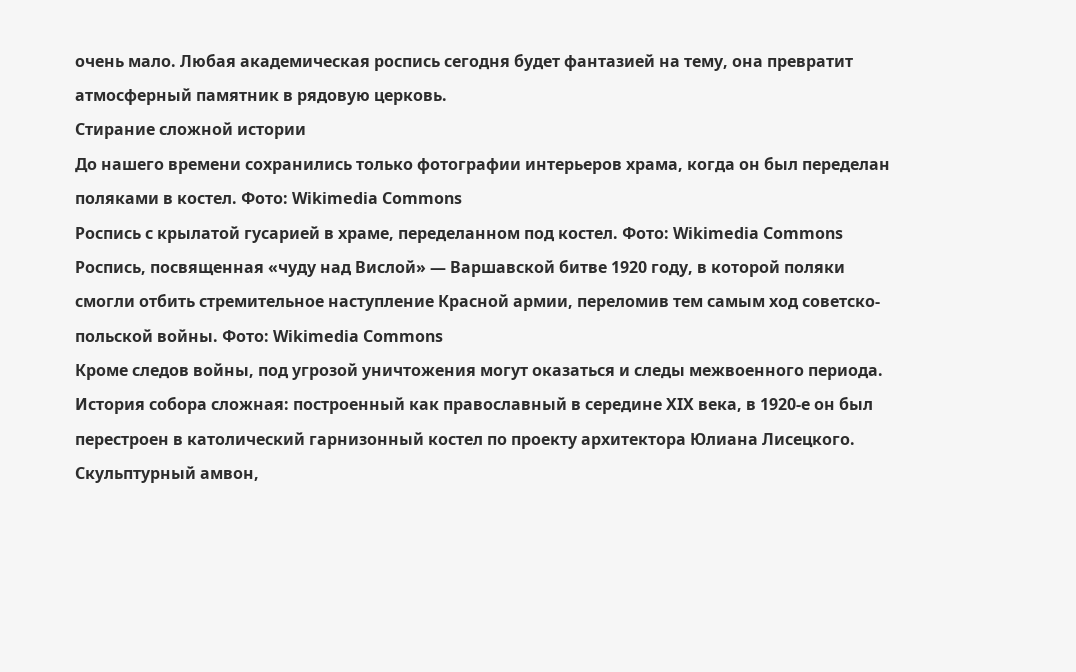очень мало. Любая академическая роспись сегодня будет фантазией на тему, она превратит атмосферный памятник в рядовую церковь.
Стирание сложной истории
До нашего времени сохранились только фотографии интерьеров храма, когда он был переделан поляками в костел. Фото: Wikimedia Commons
Роспись с крылатой гусарией в храме, переделанном под костел. Фото: Wikimedia Commons
Роспись, посвященная «чуду над Вислой» — Варшавской битве 1920 году, в которой поляки смогли отбить стремительное наступление Красной армии, переломив тем самым ход советско-польской войны. Фото: Wikimedia Commons
Кроме следов войны, под угрозой уничтожения могут оказаться и следы межвоенного периода. История собора сложная: построенный как православный в середине XIX века, в 1920‑е он был перестроен в католический гарнизонный костел по проекту архитектора Юлиана Лисецкого.
Скульптурный амвон,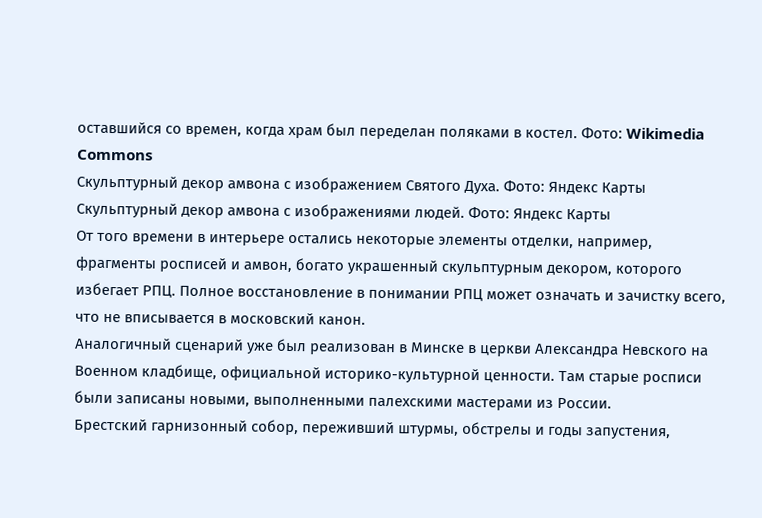оставшийся со времен, когда храм был переделан поляками в костел. Фото: Wikimedia Commons
Скульптурный декор амвона с изображением Святого Духа. Фото: Яндекс Карты
Скульптурный декор амвона с изображениями людей. Фото: Яндекс Карты
От того времени в интерьере остались некоторые элементы отделки, например, фрагменты росписей и амвон, богато украшенный скульптурным декором, которого избегает РПЦ. Полное восстановление в понимании РПЦ может означать и зачистку всего, что не вписывается в московский канон.
Аналогичный сценарий уже был реализован в Минске в церкви Александра Невского на Военном кладбище, официальной историко-культурной ценности. Там старые росписи были записаны новыми, выполненными палехскими мастерами из России.
Брестский гарнизонный собор, переживший штурмы, обстрелы и годы запустения,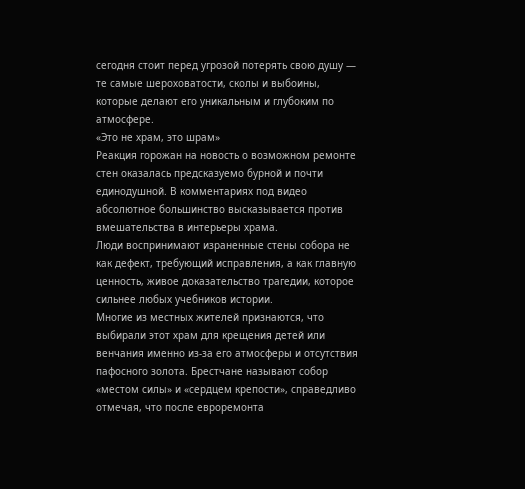сегодня стоит перед угрозой потерять свою душу — те самые шероховатости, сколы и выбоины, которые делают его уникальным и глубоким по атмосфере.
«Это не храм, это шрам»
Реакция горожан на новость о возможном ремонте стен оказалась предсказуемо бурной и почти единодушной. В комментариях под видео абсолютное большинство высказывается против вмешательства в интерьеры храма.
Люди воспринимают израненные стены собора не как дефект, требующий исправления, а как главную ценность, живое доказательство трагедии, которое сильнее любых учебников истории.
Многие из местных жителей признаются, что выбирали этот храм для крещения детей или венчания именно из-за его атмосферы и отсутствия пафосного золота. Брестчане называют собор «местом силы» и «сердцем крепости», справедливо отмечая, что после евроремонта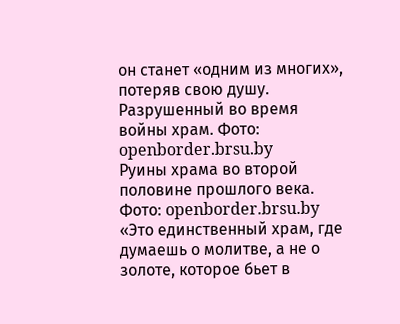он станет «одним из многих», потеряв свою душу.
Разрушенный во время войны храм. Фото: openborder.brsu.by
Руины храма во второй половине прошлого века. Фото: openborder.brsu.by
«Это единственный храм, где думаешь о молитве, а не о золоте, которое бьет в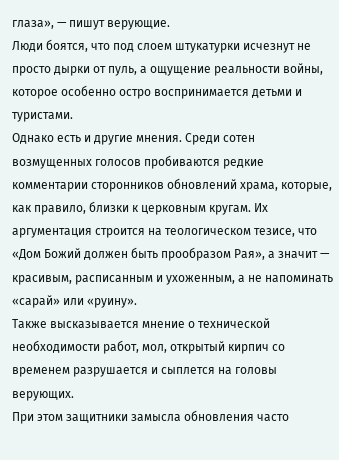глаза», — пишут верующие.
Люди боятся, что под слоем штукатурки исчезнут не просто дырки от пуль, а ощущение реальности войны, которое особенно остро воспринимается детьми и туристами.
Однако есть и другие мнения. Среди сотен возмущенных голосов пробиваются редкие комментарии сторонников обновлений храма, которые, как правило, близки к церковным кругам. Их аргументация строится на теологическом тезисе, что «Дом Божий должен быть прообразом Рая», а значит — красивым, расписанным и ухоженным, а не напоминать «сарай» или «руину».
Также высказывается мнение о технической необходимости работ, мол, открытый кирпич со временем разрушается и сыплется на головы верующих.
При этом защитники замысла обновления часто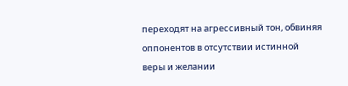переходят на агрессивный тон, обвиняя оппонентов в отсутствии истинной веры и желании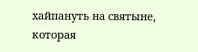хайпануть на святыне, которая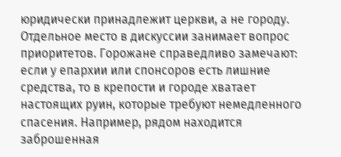юридически принадлежит церкви, а не городу.
Отдельное место в дискуссии занимает вопрос приоритетов. Горожане справедливо замечают: если у епархии или спонсоров есть лишние средства, то в крепости и городе хватает настоящих руин, которые требуют немедленного спасения. Например, рядом находится заброшенная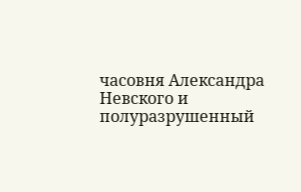часовня Александра Невского и полуразрушенный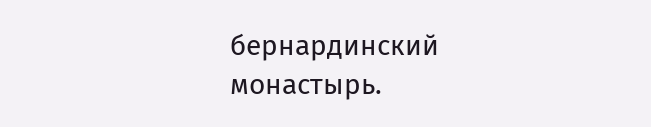бернардинский монастырь.